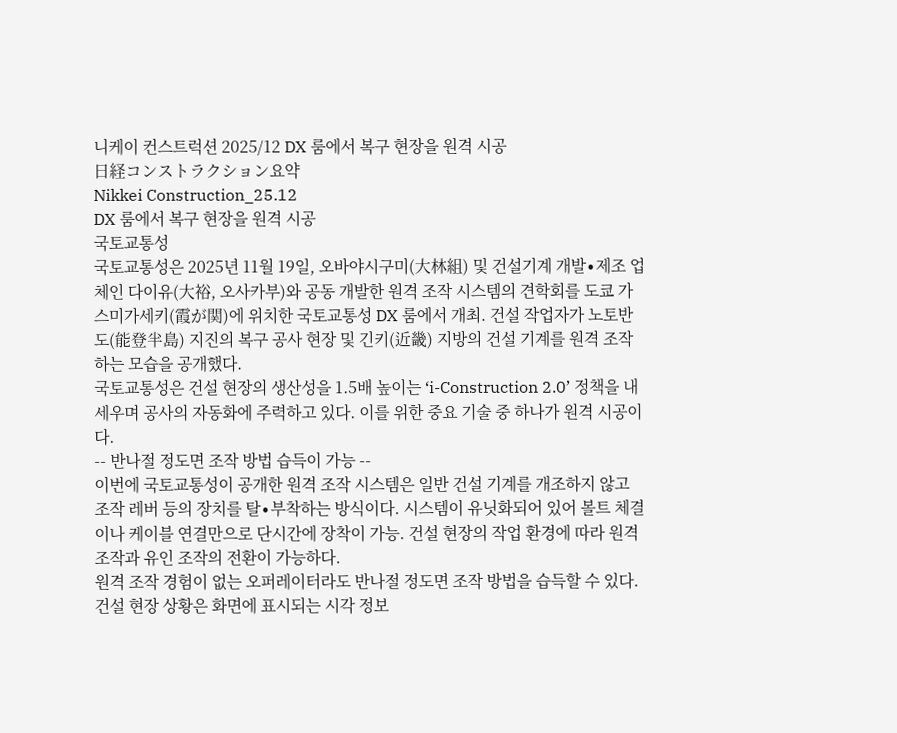니케이 컨스트럭션 2025/12 DX 룸에서 복구 현장을 원격 시공
日経コンストラクション요약
Nikkei Construction_25.12
DX 룸에서 복구 현장을 원격 시공
국토교통성
국토교통성은 2025년 11월 19일, 오바야시구미(大林組) 및 건설기계 개발∙제조 업체인 다이유(大裕, 오사카부)와 공동 개발한 원격 조작 시스템의 견학회를 도쿄 가스미가세키(霞が関)에 위치한 국토교통성 DX 룸에서 개최. 건설 작업자가 노토반도(能登半島) 지진의 복구 공사 현장 및 긴키(近畿) 지방의 건설 기계를 원격 조작하는 모습을 공개했다.
국토교통성은 건설 현장의 생산성을 1.5배 높이는 ‘i-Construction 2.0’ 정책을 내세우며 공사의 자동화에 주력하고 있다. 이를 위한 중요 기술 중 하나가 원격 시공이다.
-- 반나절 정도면 조작 방법 습득이 가능 --
이번에 국토교통성이 공개한 원격 조작 시스템은 일반 건설 기계를 개조하지 않고 조작 레버 등의 장치를 탈∙부착하는 방식이다. 시스템이 유닛화되어 있어 볼트 체결이나 케이블 연결만으로 단시간에 장착이 가능. 건설 현장의 작업 환경에 따라 원격 조작과 유인 조작의 전환이 가능하다.
원격 조작 경험이 없는 오퍼레이터라도 반나절 정도면 조작 방법을 습득할 수 있다. 건설 현장 상황은 화면에 표시되는 시각 정보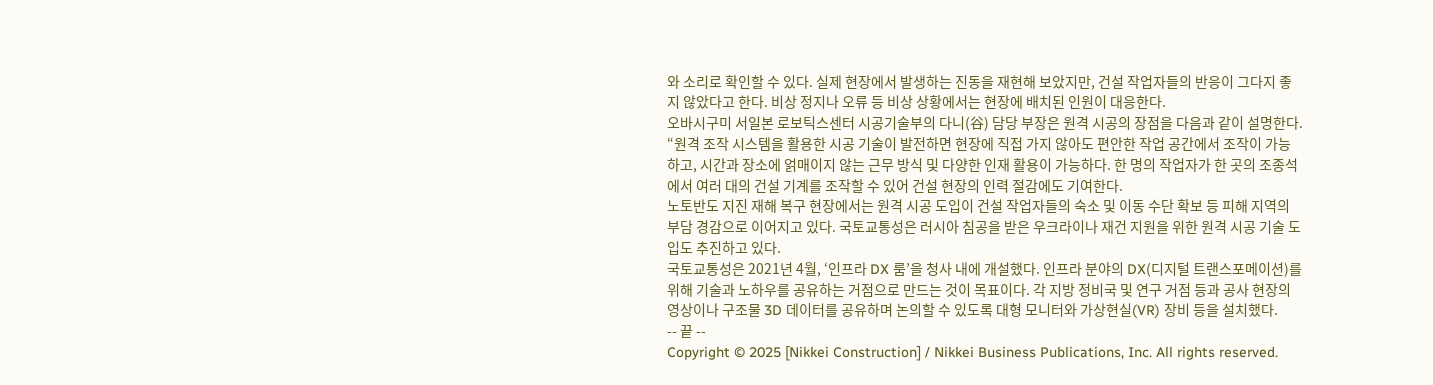와 소리로 확인할 수 있다. 실제 현장에서 발생하는 진동을 재현해 보았지만, 건설 작업자들의 반응이 그다지 좋지 않았다고 한다. 비상 정지나 오류 등 비상 상황에서는 현장에 배치된 인원이 대응한다.
오바시구미 서일본 로보틱스센터 시공기술부의 다니(谷) 담당 부장은 원격 시공의 장점을 다음과 같이 설명한다. “원격 조작 시스템을 활용한 시공 기술이 발전하면 현장에 직접 가지 않아도 편안한 작업 공간에서 조작이 가능하고, 시간과 장소에 얽매이지 않는 근무 방식 및 다양한 인재 활용이 가능하다. 한 명의 작업자가 한 곳의 조종석에서 여러 대의 건설 기계를 조작할 수 있어 건설 현장의 인력 절감에도 기여한다.
노토반도 지진 재해 복구 현장에서는 원격 시공 도입이 건설 작업자들의 숙소 및 이동 수단 확보 등 피해 지역의 부담 경감으로 이어지고 있다. 국토교통성은 러시아 침공을 받은 우크라이나 재건 지원을 위한 원격 시공 기술 도입도 추진하고 있다.
국토교통성은 2021년 4월, ‘인프라 DX 룸’을 청사 내에 개설했다. 인프라 분야의 DX(디지털 트랜스포메이션)를 위해 기술과 노하우를 공유하는 거점으로 만드는 것이 목표이다. 각 지방 정비국 및 연구 거점 등과 공사 현장의 영상이나 구조물 3D 데이터를 공유하며 논의할 수 있도록 대형 모니터와 가상현실(VR) 장비 등을 설치했다.
-- 끝 --
Copyright © 2025 [Nikkei Construction] / Nikkei Business Publications, Inc. All rights reserved.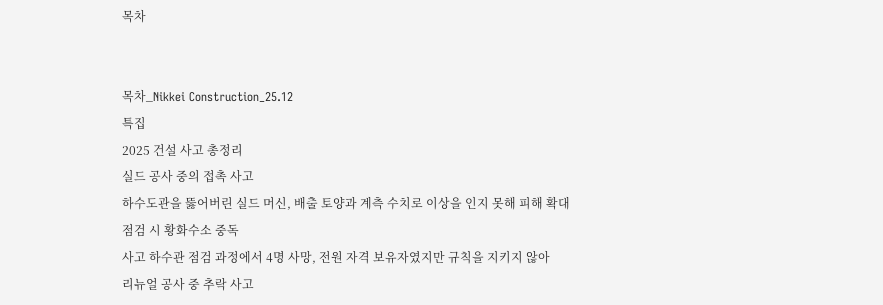목차


목차_Nikkei Construction_25.12
특집
2025 건설 사고 총정리
실드 공사 중의 접촉 사고
하수도관을 뚫어버린 실드 머신, 배출 토양과 계측 수치로 이상을 인지 못해 피해 확대
점검 시 황화수소 중독
사고 하수관 점검 과정에서 4명 사망, 전원 자격 보유자였지만 규칙을 지키지 않아
리뉴얼 공사 중 추락 사고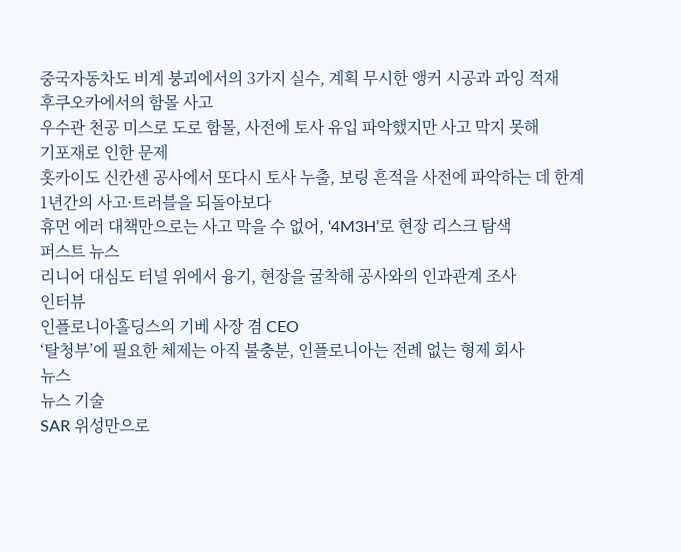중국자동차도 비계 붕괴에서의 3가지 실수, 계획 무시한 앵커 시공과 과잉 적재
후쿠오카에서의 함몰 사고
우수관 천공 미스로 도로 함몰, 사전에 토사 유입 파악했지만 사고 막지 못해
기포재로 인한 문제
홋카이도 신칸센 공사에서 또다시 토사 누출, 보링 흔적을 사전에 파악하는 데 한계
1년간의 사고·트러블을 되돌아보다
휴먼 에러 대책만으로는 사고 막을 수 없어, ‘4M3H’로 현장 리스크 탐색
퍼스트 뉴스
리니어 대심도 터널 위에서 융기, 현장을 굴착해 공사와의 인과관계 조사
인터뷰
인플로니아홀딩스의 기베 사장 겸 CEO
‘탈청부’에 필요한 체제는 아직 불충분, 인플로니아는 전례 없는 형제 회사
뉴스
뉴스 기술
SAR 위성만으로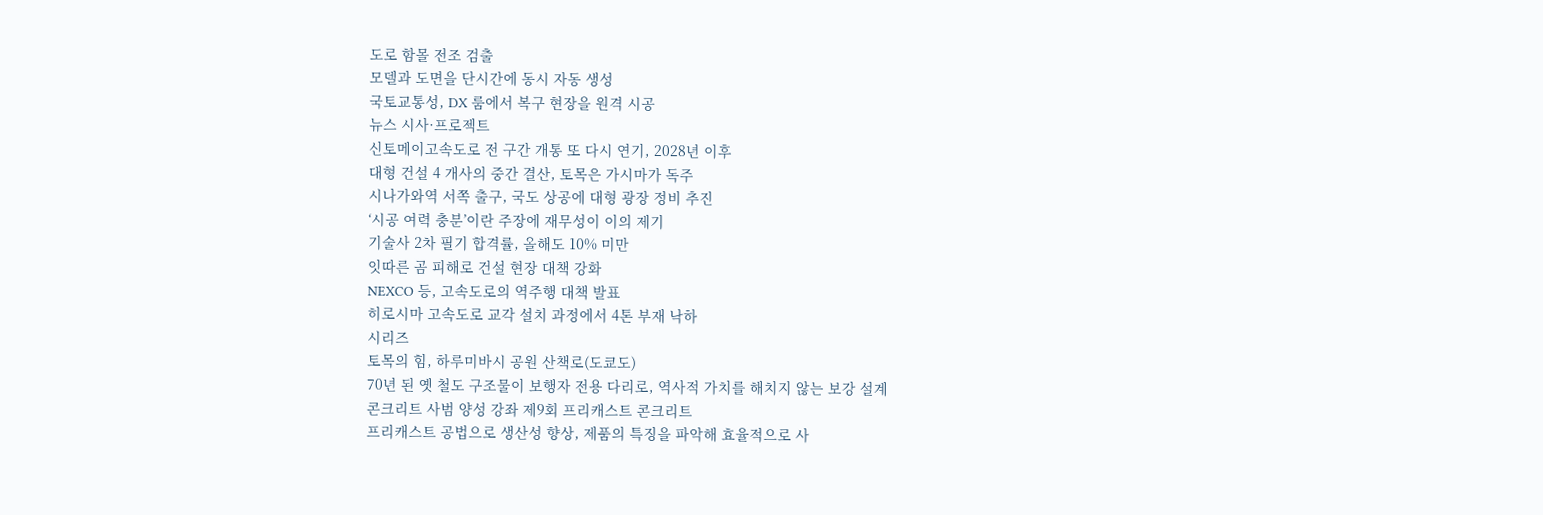도로 함몰 전조 검출
모델과 도면을 단시간에 동시 자동 생성
국토교통성, DX 룸에서 복구 현장을 원격 시공
뉴스 시사·프로젝트
신토메이고속도로 전 구간 개통 또 다시 연기, 2028년 이후
대형 건설 4 개사의 중간 결산, 토목은 가시마가 독주
시나가와역 서쪽 출구, 국도 상공에 대형 광장 정비 추진
‘시공 여력 충분’이란 주장에 재무성이 이의 제기
기술사 2차 필기 합격률, 올해도 10% 미만
잇따른 곰 피해로 건설 현장 대책 강화
NEXCO 등, 고속도로의 역주행 대책 발표
히로시마 고속도로 교각 설치 과정에서 4톤 부재 낙하
시리즈
토목의 힘, 하루미바시 공원 산책로(도쿄도)
70년 된 옛 철도 구조물이 보행자 전용 다리로, 역사적 가치를 해치지 않는 보강 설계
콘크리트 사범 양성 강좌 제9회 프리캐스트 콘크리트
프리캐스트 공법으로 생산성 향상, 제품의 특징을 파악해 효율적으로 사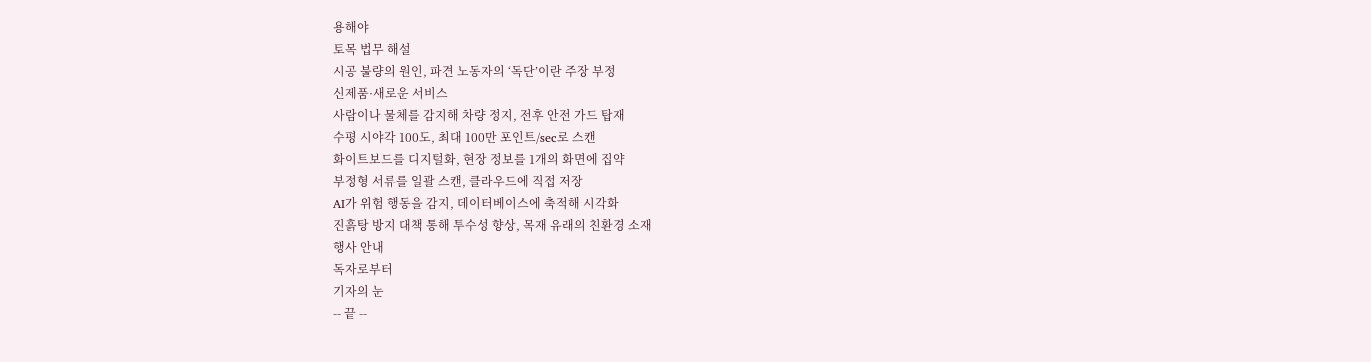용해야
토목 법무 해설
시공 불량의 원인, 파견 노동자의 ‘독단’이란 주장 부정
신제품·새로운 서비스
사람이나 물체를 감지해 차량 정지, 전후 안전 가드 탑재
수평 시야각 100도, 최대 100만 포인트/sec로 스캔
화이트보드를 디지털화, 현장 정보를 1개의 화면에 집약
부정형 서류를 일괄 스캔, 클라우드에 직접 저장
AI가 위험 행동을 감지, 데이터베이스에 축적해 시각화
진흙탕 방지 대책 통해 투수성 향상, 목재 유래의 친환경 소재
행사 안내
독자로부터
기자의 눈
-- 끝 --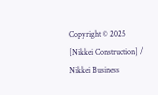Copyright © 2025 [Nikkei Construction] / Nikkei Business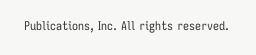Publications, Inc. All rights reserved.